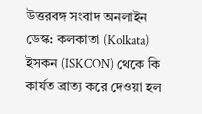উত্তরবঙ্গ সংবাদ অনলাইন ডেস্ক: কলকাতা (Kolkata) ইসকন (ISKCON) থেকে কি কার্যত ব্রাত্য করে দেওয়া হল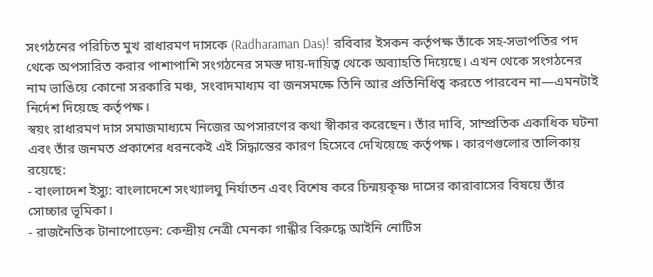সংগঠনের পরিচিত মুখ রাধারমণ দাসকে (Radharaman Das)! রবিবার ইসকন কর্তৃপক্ষ তাঁকে সহ-সভাপতির পদ থেকে অপসারিত করার পাশাপাশি সংগঠনের সমস্ত দায়-দায়িত্ব থেকে অব্যাহতি দিয়েছে। এখন থেকে সংগঠনের নাম ভাঙিয়ে কোনো সরকারি মঞ্চ, সংবাদমাধ্যম বা জনসমক্ষে তিনি আর প্রতিনিধিত্ব করতে পারবেন না—এমনটাই নির্দেশ দিয়েছে কর্তৃপক্ষ।
স্বয়ং রাধারমণ দাস সমাজমাধ্যমে নিজের অপসারণের কথা স্বীকার করেছেন। তাঁর দাবি, সাম্প্রতিক একাধিক ঘটনা এবং তাঁর জনমত প্রকাশের ধরনকেই এই সিদ্ধান্তের কারণ হিসেবে দেখিয়েছে কর্তৃপক্ষ। কারণগুলোর তালিকায় রয়েছে:
- বাংলাদেশ ইস্যু: বাংলাদেশে সংখ্যালঘু নির্যাতন এবং বিশেষ করে চিন্ময়কৃষ্ণ দাসের কারাবাসের বিষয়ে তাঁর সোচ্চার ভূমিকা।
- রাজনৈতিক টানাপোড়েন: কেন্দ্রীয় নেত্রী মেনকা গান্ধীর বিরুদ্ধে আইনি নোটিস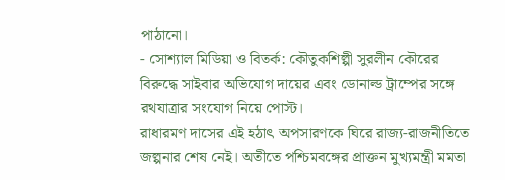পাঠানো।
- সোশ্যাল মিডিয়া ও বিতর্ক: কৌতুকশিল্পী সুরলীন কৌরের বিরুদ্ধে সাইবার অভিযোগ দায়ের এবং ডোনাল্ড ট্রাম্পের সঙ্গে রথযাত্রার সংযোগ নিয়ে পোস্ট।
রাধারমণ দাসের এই হঠাৎ অপসারণকে ঘিরে রাজ্য-রাজনীতিতে জল্পনার শেষ নেই। অতীতে পশ্চিমবঙ্গের প্রাক্তন মুখ্যমন্ত্রী মমতা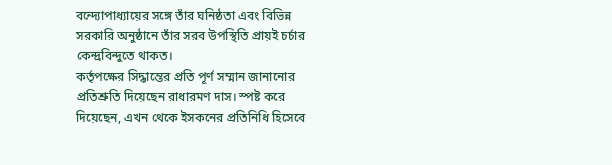বন্দ্যোপাধ্যায়ের সঙ্গে তাঁর ঘনিষ্ঠতা এবং বিভিন্ন সরকারি অনুষ্ঠানে তাঁর সরব উপস্থিতি প্রায়ই চর্চার কেন্দ্রবিন্দুতে থাকত।
কর্তৃপক্ষের সিদ্ধান্তের প্রতি পূর্ণ সম্মান জানানোর প্রতিশ্রুতি দিয়েছেন রাধারমণ দাস। স্পষ্ট করে দিয়েছেন, এখন থেকে ইসকনের প্রতিনিধি হিসেবে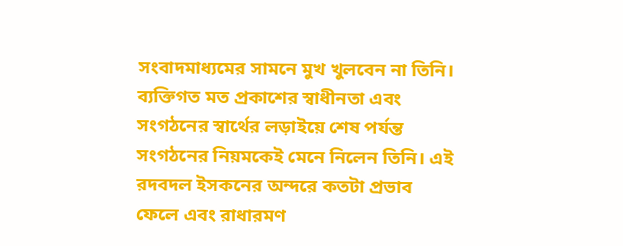সংবাদমাধ্যমের সামনে মুখ খুলবেন না তিনি। ব্যক্তিগত মত প্রকাশের স্বাধীনতা এবং সংগঠনের স্বার্থের লড়াইয়ে শেষ পর্যন্ত সংগঠনের নিয়মকেই মেনে নিলেন তিনি। এই রদবদল ইসকনের অন্দরে কতটা প্রভাব ফেলে এবং রাধারমণ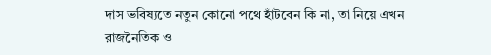দাস ভবিষ্যতে নতুন কোনো পথে হাঁটবেন কি না, তা নিয়ে এখন রাজনৈতিক ও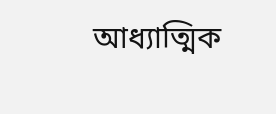আধ্যাত্মিক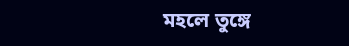মহলে তুঙ্গে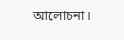আলোচনা।